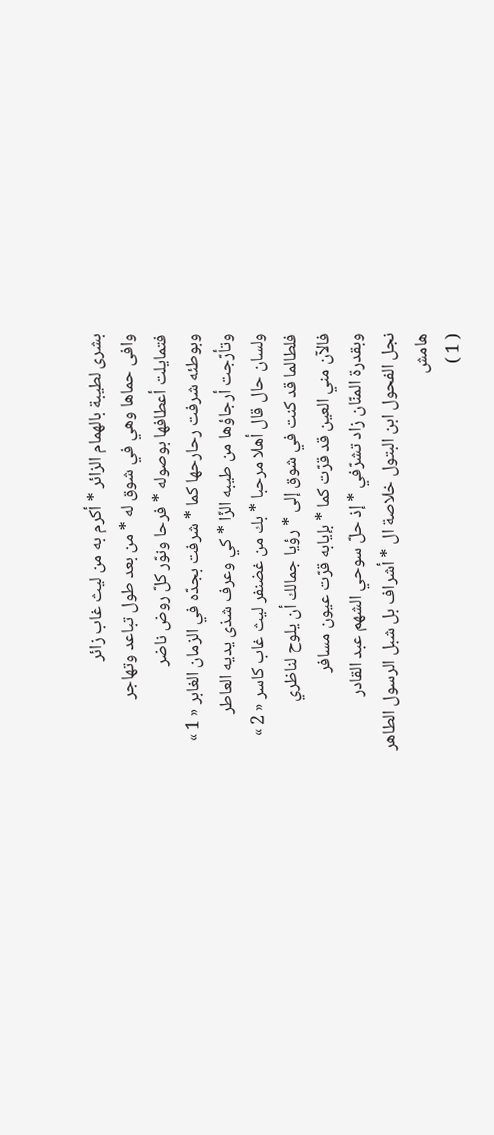بشرى لطيبة بالهمام الزائر * أكرم به من ليث غاب زائر
وافى حماها وهي في شوق له * من بعد طول تباعد وتهاجر
فتمايلت أعطافها بوصوله * فرحا ونوّر كلّ روض ناضر
وبوطئه شرفت رحارحها كما * شرفت بجدّه في الزمان الغابر « 1 »
وتأرّجت أرجاؤها من طيبه الزّا * كي وعرف شذى يديه العاطر
ولسان حال قال أهلا مرحبا * بك من غضنفر ليث غاب كاسر « 2 »
فلطالما قد كنت في شوق إلى * رؤيا جمالك أن يلوح لناظري
فالآن مني العين قد قرّت كما * بإيابه قرّت عيون مسافر
وبقدرة المنّان زاد تشرّفي * إذ حلّ سوحي الشهم عبد القادر
نجل الفحول ابن البتول خلاصة ال * أشراف بل شبل الرسول الطاهر
هامش
( 1 )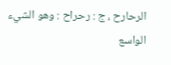الرحارح ، ج : رحراح : وهو الشيء الواسع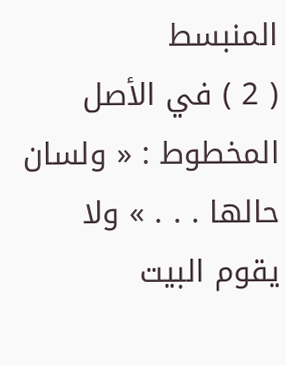المنبسط
( 2 ) في الأصل المخطوط : « ولسان حالها . . . » ولا يقوم البيت